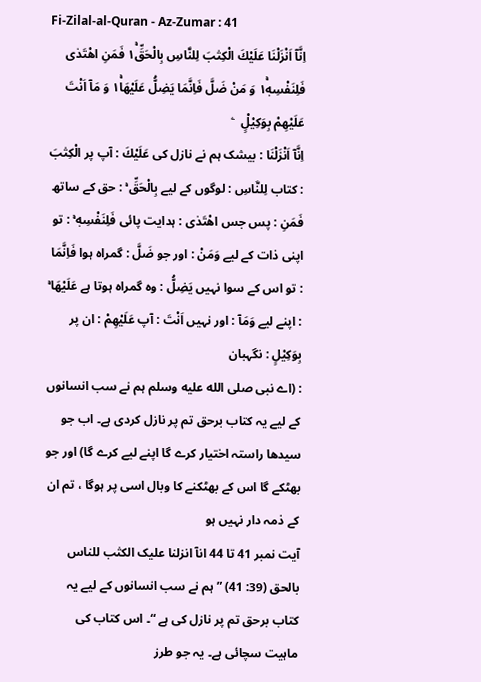Fi-Zilal-al-Quran - Az-Zumar : 41
اِنَّاۤ اَنْزَلْنَا عَلَیْكَ الْكِتٰبَ لِلنَّاسِ بِالْحَقِّ١ۚ فَمَنِ اهْتَدٰى فَلِنَفْسِهٖ١ۚ وَ مَنْ ضَلَّ فَاِنَّمَا یَضِلُّ عَلَیْهَا١ۚ وَ مَاۤ اَنْتَ عَلَیْهِمْ بِوَكِیْلٍ۠   ۧ
اِنَّآ اَنْزَلْنَا : بیشک ہم نے نازل کی عَلَيْكَ : آپ پر الْكِتٰبَ : کتاب لِلنَّاسِ : لوگوں کے لیے بِالْحَقِّ ۚ : حق کے ساتھ فَمَنِ : پس جس اهْتَدٰى : ہدایت پائی فَلِنَفْسِهٖ ۚ : تو اپنی ذات کے لیے وَمَنْ : اور جو ضَلَّ : گمراہ ہوا فَاِنَّمَا : تو اس کے سوا نہیں يَضِلُّ : وہ گمراہ ہوتا ہے عَلَيْهَا ۚ : اپنے لیے وَمَآ : اور نہیں اَنْتَ : آپ عَلَيْهِمْ : ان پر بِوَكِيْلٍ : نگہبان
: (اے نبی صلى الله عليه وسلم ہم نے سب انسانوں کے لیے یہ کتاب برحق تم پر نازل کردی ہے۔ اب جو سیدھا راستہ اختیار کرے گا اپنے لیے کرے گا) اور جو بھٹکے گا اس کے بھٹکنے کا وبال اسی پر ہوگا ، تم ان کے ذمہ دار نہیں ہو
آیت نمبر 41 تا 44 انآ انزلنا علیک الکتٰب للناس بالحق (39: 41) ” ہم نے سب انسانوں کے لیے یہ کتاب برحق تم پر نازل کی ہے “۔ اس کتاب کی ماہیت سچائی ہے۔ یہ جو طرز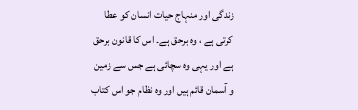زندگی اور منہاج حیات انسان کو عطا کرتی ہے ، وہ برحق ہے۔ اس کا قانون برحق ہے اور یہی وہ سچائی ہے جس سے زمین و آسمان قائم ہیں اور وہ نظام جو اس کتاب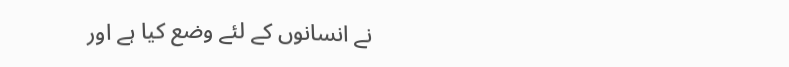نے انسانوں کے لئے وضع کیا ہے اور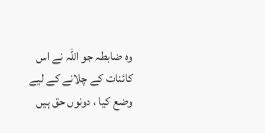وہ ضابطہ جو اللہ نے اس کائنات کے چلانے کے لیے وضع کیا ، دونوں حق ہیں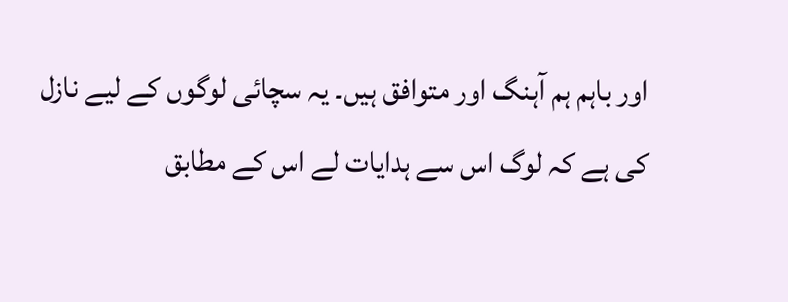اور باہم ہم آہنگ اور متوافق ہیں۔ یہ سچائی لوگوں کے لیے نازل کی ہے کہ لوگ اس سے ہدایات لے اس کے مطابق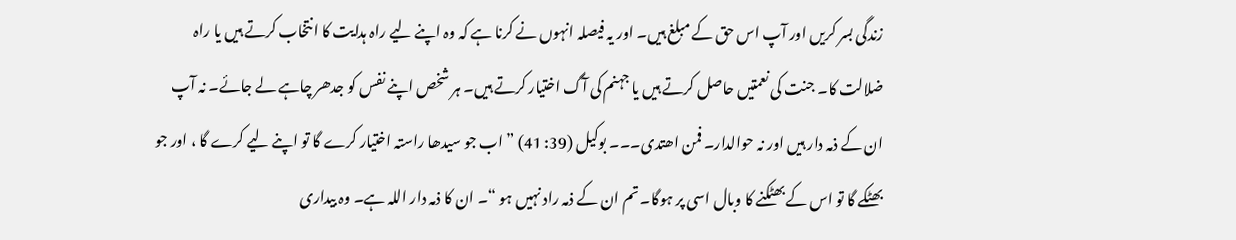زندگی بسر کریں اور آپ اس حق کے مبلغ ہیں۔ اور یہ فیصلہ انہوں نے کرنا ہے کہ وہ اپنے لیے راہ ہدایت کا انتخاب کرتے ہیں یا راہ ضلالت کا۔ جنت کی نعمتیں حاصل کرتے ہیں یا جہنم کی آگ اختیار کرتے ہیں۔ ہر شخص اپنے نفس کو جدھر چاہے لے جائے۔ نہ آپ ان کے ذمہ دار ہیں اور نہ حوالدار۔ فمن اھتدی۔۔۔ بوکیل (39: 41) ” اب جو سیدھا راستہ اختیار کرے گا تو اپنے لیے کرے گا ، اور جو بھٹکے گا تو اس کے بھٹکنے کا وبال اسی پر ہوگا۔ تم ان کے ذمہ راد نہیں ہو “۔ ان کا ذمہ دار اللہ ہے۔ وہ بیداری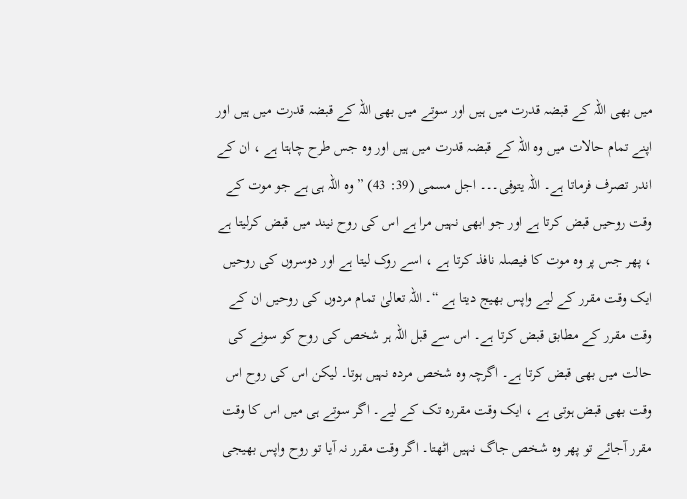میں بھی اللہ کے قبضہ قدرت میں ہیں اور سوتے میں بھی اللہ کے قبضہ قدرت میں ہیں اور اپنے تمام حالات میں وہ اللہ کے قبضہ قدرت میں ہیں اور وہ جس طرح چاہتا ہے ، ان کے اندر تصرف فرماتا ہے۔ اللہ یتوفی۔۔۔ اجل مسمی (39: 43) ” وہ اللہ ہی ہے جو موت کے وقت روحیں قبض کرتا ہے اور جو ابھی نہیں مرا ہے اس کی روح نیند میں قبض کرلیتا ہے ، پھر جس پر وہ موت کا فیصلہ نافذ کرتا ہے ، اسے روک لیتا ہے اور دوسروں کی روحیں ایک وقت مقرر کے لیے واپس بھیج دیتا ہے “۔ اللہ تعالیٰ تمام مردوں کی روحیں ان کے وقت مقرر کے مطابق قبض کرتا ہے۔ اس سے قبل اللہ ہر شخص کی روح کو سونے کی حالت میں بھی قبض کرتا ہے۔ اگرچہ وہ شخص مردہ نہیں ہوتا۔ لیکن اس کی روح اس وقت بھی قبض ہوتی ہے ، ایک وقت مقررہ تک کے لیے۔ اگر سوتے ہی میں اس کا وقت مقرر آجائے تو پھر وہ شخص جاگ نہیں اٹھتا۔ اگر وقت مقرر نہ آیا تو روح واپس بھیجی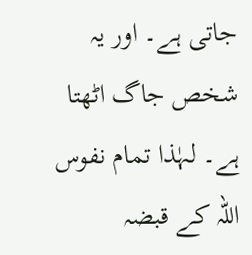جاتی ہے۔ اور یہ شخص جاگ اٹھتا ہے۔ لہٰذا تمام نفوس اللہ کے قبضہ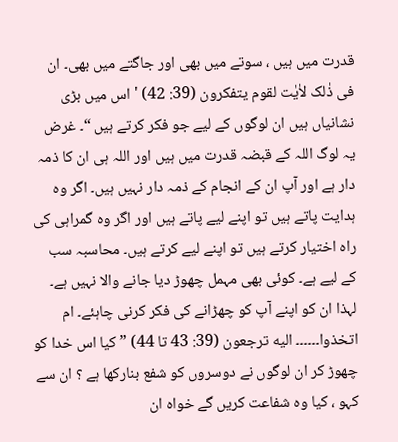قدرت میں ہیں ، سوتے میں بھی اور جاگتے میں بھی۔ ان فی ذٰلک لاٰیٰت لقوم یتفکرون (39: 42) ' اس میں بڑی نشانیاں ہیں ان لوگوں کے لیے جو فکر کرتے ہیں “۔ غرض یہ لوگ اللہ کے قبضہ قدرت میں ہیں اور اللہ ہی ان کا ذمہ دار ہے اور آپ ان کے انجام کے ذمہ دار نہیں ہیں۔ اگر وہ ہدایت پاتے ہیں تو اپنے لیے پاتے ہیں اور اگر وہ گمراہی کی راہ اختیار کرتے ہیں تو اپنے لیے کرتے ہیں۔ محاسبہ سب کے لیے ہے۔ کوئی بھی مہمل چھوڑ دیا جانے والا نہیں ہے۔ لہذا ان کو اپنے آپ کو چھڑانے کی فکر کرنی چاہئے۔ ام اتخذوا۔۔۔۔۔۔ الیه ترجعون (39: 43 تا 44) ” کیا اس خدا کو چھوڑ کر ان لوگوں نے دوسروں کو شفع بنارکھا ہے ؟ ان سے کہو ، کیا وہ شفاعت کریں گے خواہ ان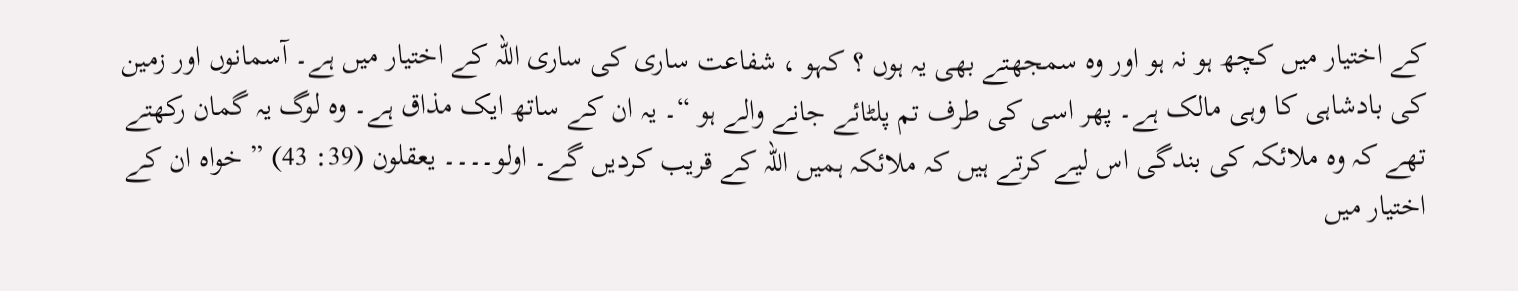کے اختیار میں کچھ ہو نہ ہو اور وہ سمجھتے بھی یہ ہوں ؟ کہو ، شفاعت ساری کی ساری اللہ کے اختیار میں ہے۔ آسمانوں اور زمین کی بادشاہی کا وہی مالک ہے۔ پھر اسی کی طرف تم پلٹائے جانے والے ہو “۔ یہ ان کے ساتھ ایک مذاق ہے۔ وہ لوگ یہ گمان رکھتے تھے کہ وہ ملائکہ کی بندگی اس لیے کرتے ہیں کہ ملائکہ ہمیں اللہ کے قریب کردیں گے۔ اولو۔۔۔۔ یعقلون (39: 43) ” خواہ ان کے اختیار میں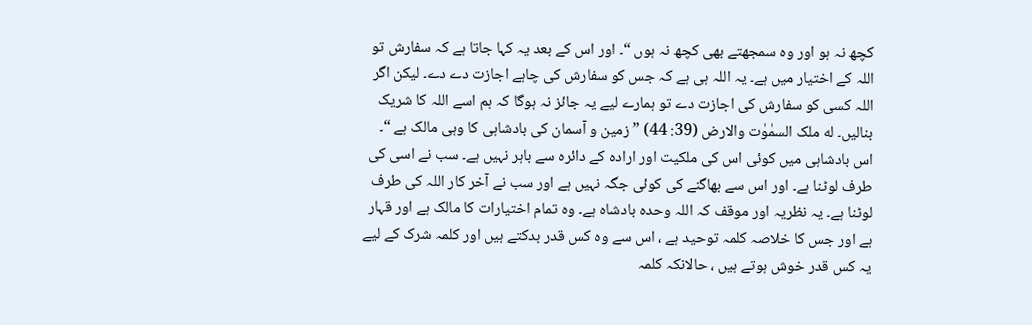کچھ نہ ہو اور وہ سمجھتے بھی کچھ نہ ہوں “۔ اور اس کے بعد یہ کہا جاتا ہے کہ سفارش تو اللہ کے اختیار میں ہے۔ یہ اللہ ہی ہے کہ جس کو سفارش کی چاہے اجازت دے دے۔ لیکن اگر اللہ کسی کو سفارش کی اجازت دے تو ہمارے لیے یہ جائز نہ ہوگا کہ ہم اسے اللہ کا شریک بنالیں۔ له ملک السمٰوٰت والارض (39: 44) ” زمین و آسمان کی بادشاہی کا وہی مالک ہے “۔ اس بادشاہی میں کوئی اس کی ملکیت اور ارادہ کے دائرہ سے باہر نہیں ہے۔ سب نے اسی کی طرف لوٹنا ہے۔ اور اس سے بھاگنے کی کوئی جگہ نہیں ہے اور سب نے آخر کار اللہ کی طرف لوٹنا ہے۔ یہ نظریہ اور موقف کہ اللہ وحدہ بادشاہ ہے۔ وہ تمام اختیارات کا مالک ہے اور قہار ہے اور جس کا خلاصہ کلمہ توحید ہے ، اس سے وہ کس قدر بدکتے ہیں اور کلمہ شرک کے لیے یہ کس قدر خوش ہوتے ہیں ، حالانکہ کلمہ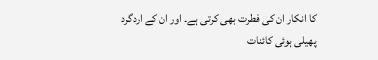کا انکار ان کی فطرت بھی کرتی ہے۔ اور ان کے اردگرد پھیلی ہوئی کائنات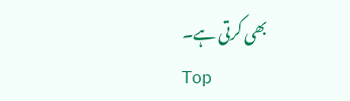بھی کرتی ہے۔
Top